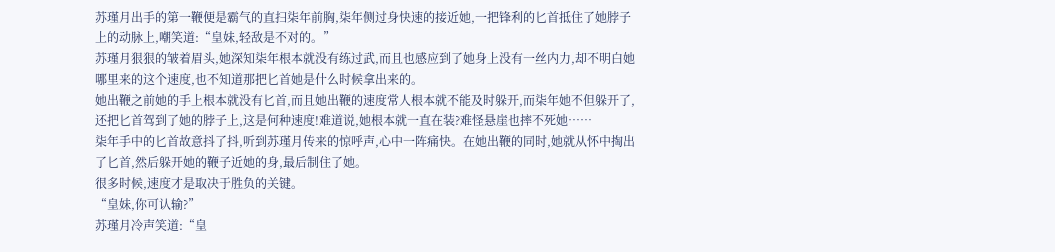苏瑾月出手的第一鞭便是霸气的直扫柒年前胸,柒年侧过身快速的接近她,一把锋利的匕首抵住了她脖子上的动脉上,嘲笑道:“皇妹,轻敌是不对的。”
苏瑾月狠狠的皱着眉头,她深知柒年根本就没有练过武,而且也感应到了她身上没有一丝内力,却不明白她哪里来的这个速度,也不知道那把匕首她是什么时候拿出来的。
她出鞭之前她的手上根本就没有匕首,而且她出鞭的速度常人根本就不能及时躲开,而柒年她不但躲开了,还把匕首驾到了她的脖子上,这是何种速度!难道说,她根本就一直在装?难怪悬崖也摔不死她……
柒年手中的匕首故意抖了抖,听到苏瑾月传来的惊呼声,心中一阵痛快。在她出鞭的同时,她就从怀中掏出了匕首,然后躲开她的鞭子近她的身,最后制住了她。
很多时候,速度才是取决于胜负的关键。
“皇妹,你可认输?”
苏瑾月冷声笑道:“皇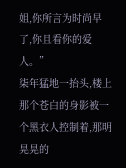姐,你所言为时尚早了,你且看你的爱人。”
柒年猛地一抬头,楼上那个苍白的身影被一个黑衣人控制着,那明晃晃的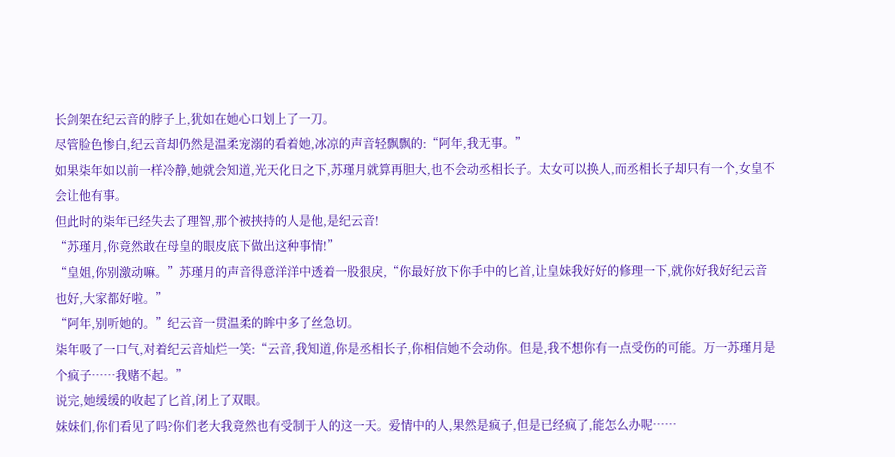长剑架在纪云音的脖子上,犹如在她心口划上了一刀。
尽管脸色惨白,纪云音却仍然是温柔宠溺的看着她,冰凉的声音轻飘飘的:“阿年,我无事。”
如果柒年如以前一样冷静,她就会知道,光天化日之下,苏瑾月就算再胆大,也不会动丞相长子。太女可以换人,而丞相长子却只有一个,女皇不会让他有事。
但此时的柒年已经失去了理智,那个被挟持的人是他,是纪云音!
“苏瑾月,你竟然敢在母皇的眼皮底下做出这种事情!”
“皇姐,你别激动嘛。”苏瑾月的声音得意洋洋中透着一股狠戾,“你最好放下你手中的匕首,让皇妹我好好的修理一下,就你好我好纪云音也好,大家都好啦。”
“阿年,别听她的。”纪云音一贯温柔的眸中多了丝急切。
柒年吸了一口气,对着纪云音灿烂一笑:“云音,我知道,你是丞相长子,你相信她不会动你。但是,我不想你有一点受伤的可能。万一苏瑾月是个疯子……我赌不起。”
说完,她缓缓的收起了匕首,闭上了双眼。
妹妹们,你们看见了吗?你们老大我竟然也有受制于人的这一天。爱情中的人,果然是疯子,但是已经疯了,能怎么办呢……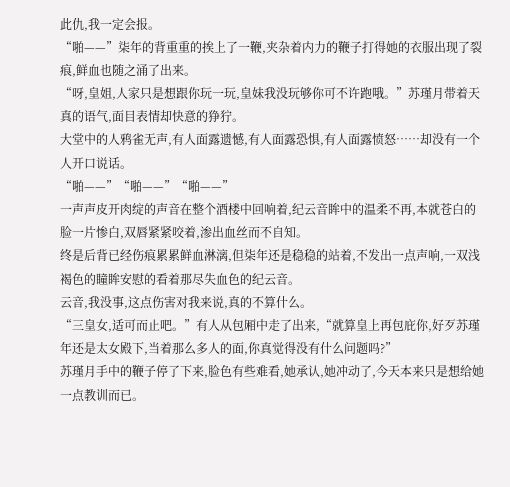此仇,我一定会报。
“啪——”柒年的背重重的挨上了一鞭,夹杂着内力的鞭子打得她的衣服出现了裂痕,鲜血也随之涌了出来。
“呀,皇姐,人家只是想跟你玩一玩,皇妹我没玩够你可不许跑哦。”苏瑾月带着天真的语气,面目表情却快意的狰狞。
大堂中的人鸦雀无声,有人面露遗憾,有人面露恐惧,有人面露愤怒……却没有一个人开口说话。
“啪——”“啪——”“啪——”
一声声皮开肉绽的声音在整个酒楼中回响着,纪云音眸中的温柔不再,本就苍白的脸一片惨白,双唇紧紧咬着,渗出血丝而不自知。
终是后背已经伤痕累累鲜血淋漓,但柒年还是稳稳的站着,不发出一点声响,一双浅褐色的瞳眸安慰的看着那尽失血色的纪云音。
云音,我没事,这点伤害对我来说,真的不算什么。
“三皇女,适可而止吧。”有人从包厢中走了出来,“就算皇上再包庇你,好歹苏瑾年还是太女殿下,当着那么多人的面,你真觉得没有什么问题吗?”
苏瑾月手中的鞭子停了下来,脸色有些难看,她承认,她冲动了,今天本来只是想给她一点教训而已。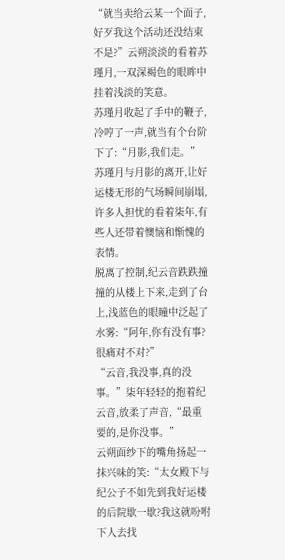“就当卖给云某一个面子,好歹我这个活动还没结束不是?”云朔淡淡的看着苏瑾月,一双深褐色的眼眸中挂着浅淡的笑意。
苏瑾月收起了手中的鞭子,冷哼了一声,就当有个台阶下了:“月影,我们走。”
苏瑾月与月影的离开,让好运楼无形的气场瞬间崩塌,许多人担忧的看着柒年,有些人还带着懊恼和惭愧的表情。
脱离了控制,纪云音跌跌撞撞的从楼上下来,走到了台上,浅蓝色的眼瞳中泛起了水雾:“阿年,你有没有事?很痛对不对?”
“云音,我没事,真的没事。”柒年轻轻的抱着纪云音,放柔了声音,“最重要的,是你没事。”
云朔面纱下的嘴角扬起一抹兴味的笑:“太女殿下与纪公子不如先到我好运楼的后院歇一歇?我这就吩咐下人去找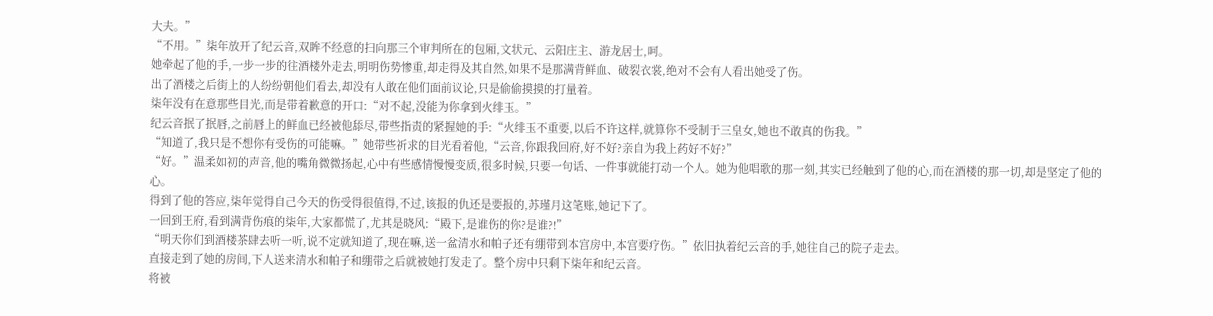大夫。”
“不用。”柒年放开了纪云音,双眸不经意的扫向那三个审判所在的包厢,文状元、云阳庄主、游龙居士,呵。
她牵起了他的手,一步一步的往酒楼外走去,明明伤势惨重,却走得及其自然,如果不是那满背鲜血、破裂衣裳,绝对不会有人看出她受了伤。
出了酒楼之后街上的人纷纷朝他们看去,却没有人敢在他们面前议论,只是偷偷摸摸的打量着。
柒年没有在意那些目光,而是带着歉意的开口:“对不起,没能为你拿到火绯玉。”
纪云音抿了抿唇,之前唇上的鲜血已经被他舔尽,带些指责的紧握她的手:“火绯玉不重要,以后不许这样,就算你不受制于三皇女,她也不敢真的伤我。”
“知道了,我只是不想你有受伤的可能嘛。”她带些祈求的目光看着他,“云音,你跟我回府,好不好?亲自为我上药好不好?”
“好。”温柔如初的声音,他的嘴角微微扬起,心中有些感情慢慢变质,很多时候,只要一句话、一件事就能打动一个人。她为他唱歌的那一刻,其实已经触到了他的心,而在酒楼的那一切,却是坚定了他的心。
得到了他的答应,柒年觉得自己今天的伤受得很值得,不过,该报的仇还是要报的,苏瑾月这笔账,她记下了。
一回到王府,看到满背伤痕的柒年,大家都慌了,尤其是晓风:“殿下,是谁伤的你?是谁?!”
“明天你们到酒楼茶肆去听一听,说不定就知道了,现在嘛,送一盆清水和帕子还有绷带到本宫房中,本宫要疗伤。”依旧执着纪云音的手,她往自己的院子走去。
直接走到了她的房间,下人送来清水和帕子和绷带之后就被她打发走了。整个房中只剩下柒年和纪云音。
将被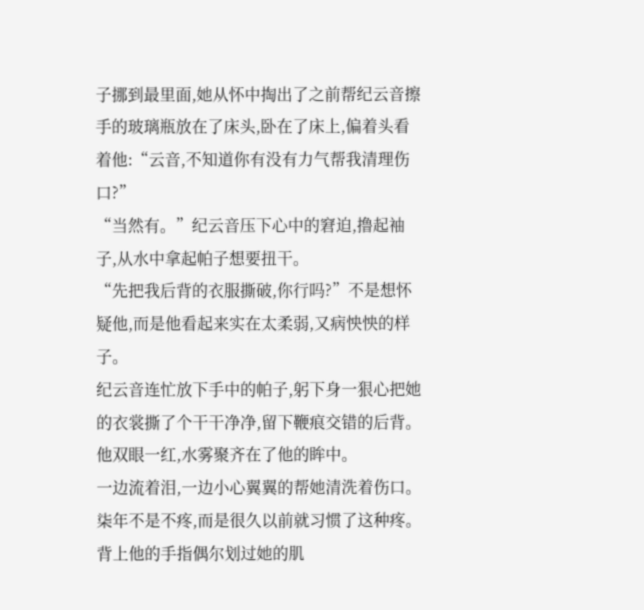子挪到最里面,她从怀中掏出了之前帮纪云音擦手的玻璃瓶放在了床头,卧在了床上,偏着头看着他:“云音,不知道你有没有力气帮我清理伤口?”
“当然有。”纪云音压下心中的窘迫,撸起袖子,从水中拿起帕子想要扭干。
“先把我后背的衣服撕破,你行吗?”不是想怀疑他,而是他看起来实在太柔弱,又病怏怏的样子。
纪云音连忙放下手中的帕子,躬下身一狠心把她的衣裳撕了个干干净净,留下鞭痕交错的后背。他双眼一红,水雾聚齐在了他的眸中。
一边流着泪,一边小心翼翼的帮她清洗着伤口。
柒年不是不疼,而是很久以前就习惯了这种疼。背上他的手指偶尔划过她的肌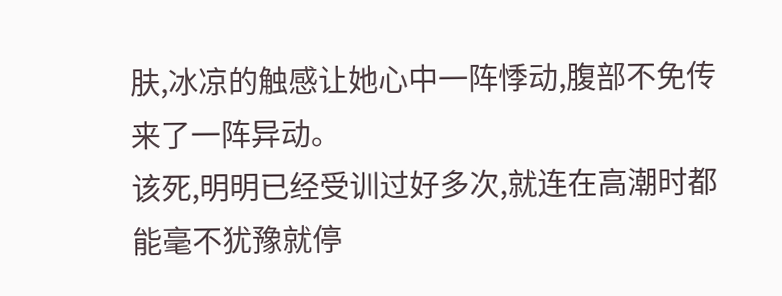肤,冰凉的触感让她心中一阵悸动,腹部不免传来了一阵异动。
该死,明明已经受训过好多次,就连在高潮时都能毫不犹豫就停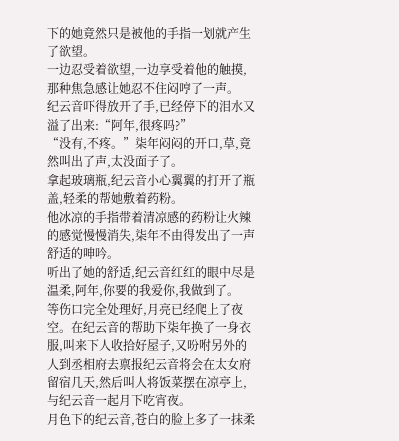下的她竟然只是被他的手指一划就产生了欲望。
一边忍受着欲望,一边享受着他的触摸,那种焦急感让她忍不住闷哼了一声。
纪云音吓得放开了手,已经停下的泪水又溢了出来:“阿年,很疼吗?”
“没有,不疼。”柒年闷闷的开口,草,竟然叫出了声,太没面子了。
拿起玻璃瓶,纪云音小心翼翼的打开了瓶盖,轻柔的帮她敷着药粉。
他冰凉的手指带着清凉感的药粉让火辣的感觉慢慢消失,柒年不由得发出了一声舒适的呻吟。
听出了她的舒适,纪云音红红的眼中尽是温柔,阿年,你要的我爱你,我做到了。
等伤口完全处理好,月亮已经爬上了夜空。在纪云音的帮助下柒年换了一身衣服,叫来下人收拾好屋子,又吩咐另外的人到丞相府去禀报纪云音将会在太女府留宿几天,然后叫人将饭菜摆在凉亭上,与纪云音一起月下吃宵夜。
月色下的纪云音,苍白的脸上多了一抹柔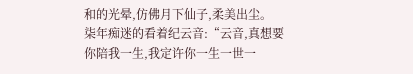和的光晕,仿佛月下仙子,柔美出尘。
柒年痴迷的看着纪云音:“云音,真想要你陪我一生,我定许你一生一世一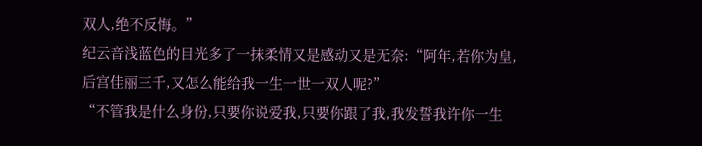双人,绝不反悔。”
纪云音浅蓝色的目光多了一抹柔情又是感动又是无奈:“阿年,若你为皇,后宫佳丽三千,又怎么能给我一生一世一双人呢?”
“不管我是什么身份,只要你说爱我,只要你跟了我,我发誓我许你一生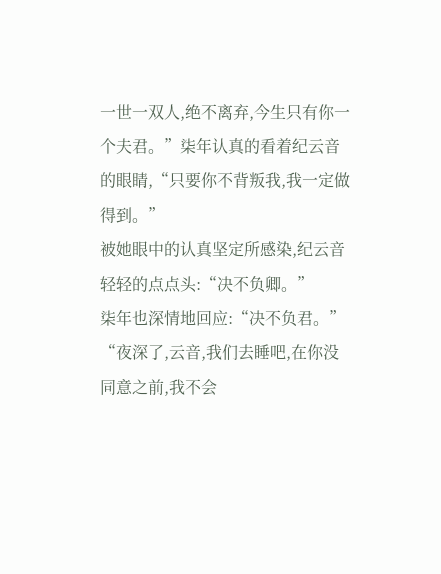一世一双人,绝不离弃,今生只有你一个夫君。”柒年认真的看着纪云音的眼睛,“只要你不背叛我,我一定做得到。”
被她眼中的认真坚定所感染,纪云音轻轻的点点头:“决不负卿。”
柒年也深情地回应:“决不负君。”
“夜深了,云音,我们去睡吧,在你没同意之前,我不会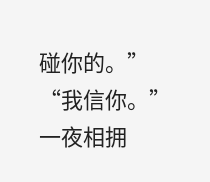碰你的。”
“我信你。”
一夜相拥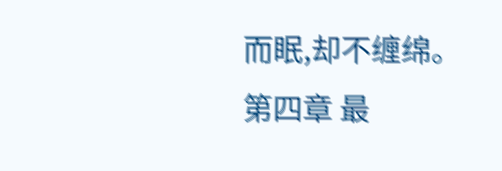而眠,却不缠绵。
第四章 最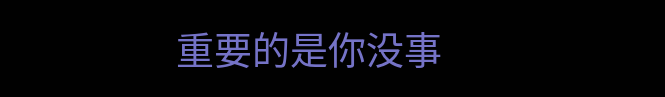重要的是你没事